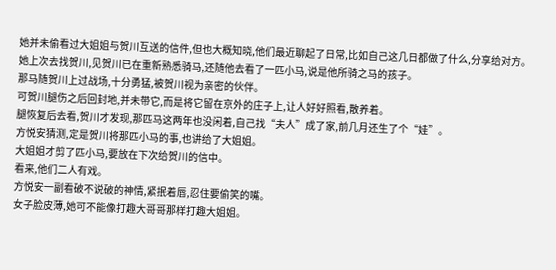她并未偷看过大姐姐与贺川互送的信件,但也大概知晓,他们最近聊起了日常,比如自己这几日都做了什么,分享给对方。
她上次去找贺川,见贺川已在重新熟悉骑马,还随他去看了一匹小马,说是他所骑之马的孩子。
那马随贺川上过战场,十分勇猛,被贺川视为亲密的伙伴。
可贺川腿伤之后回封地,并未带它,而是将它留在京外的庄子上,让人好好照看,散养着。
腿恢复后去看,贺川才发现,那匹马这两年也没闲着,自己找“夫人”成了家,前几月还生了个“娃”。
方悦安猜测,定是贺川将那匹小马的事,也讲给了大姐姐。
大姐姐才剪了匹小马,要放在下次给贺川的信中。
看来,他们二人有戏。
方悦安一副看破不说破的神情,紧抿着唇,忍住要偷笑的嘴。
女子脸皮薄,她可不能像打趣大哥哥那样打趣大姐姐。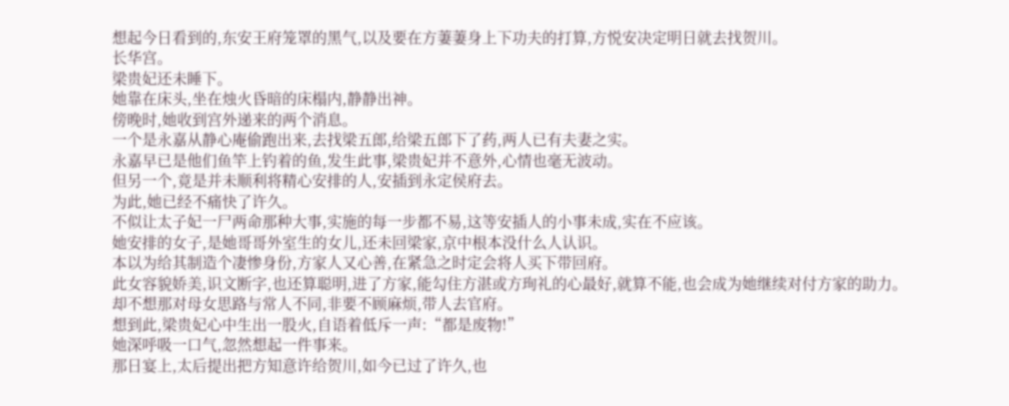想起今日看到的,东安王府笼罩的黑气,以及要在方萋萋身上下功夫的打算,方悦安决定明日就去找贺川。
长华宫。
梁贵妃还未睡下。
她靠在床头,坐在烛火昏暗的床榻内,静静出神。
傍晚时,她收到宫外递来的两个消息。
一个是永嘉从静心庵偷跑出来,去找梁五郎,给梁五郎下了药,两人已有夫妻之实。
永嘉早已是他们鱼竿上钓着的鱼,发生此事,梁贵妃并不意外,心情也毫无波动。
但另一个,竟是并未顺利将精心安排的人,安插到永定侯府去。
为此,她已经不痛快了许久。
不似让太子妃一尸两命那种大事,实施的每一步都不易,这等安插人的小事未成,实在不应该。
她安排的女子,是她哥哥外室生的女儿,还未回梁家,京中根本没什么人认识。
本以为给其制造个凄惨身份,方家人又心善,在紧急之时定会将人买下带回府。
此女容貌娇美,识文断字,也还算聪明,进了方家,能勾住方湛或方珣礼的心最好,就算不能,也会成为她继续对付方家的助力。
却不想那对母女思路与常人不同,非要不顾麻烦,带人去官府。
想到此,梁贵妃心中生出一股火,自语着低斥一声:“都是废物!”
她深呼吸一口气,忽然想起一件事来。
那日宴上,太后提出把方知意许给贺川,如今已过了许久,也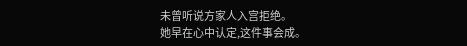未曾听说方家人入宫拒绝。
她早在心中认定,这件事会成。